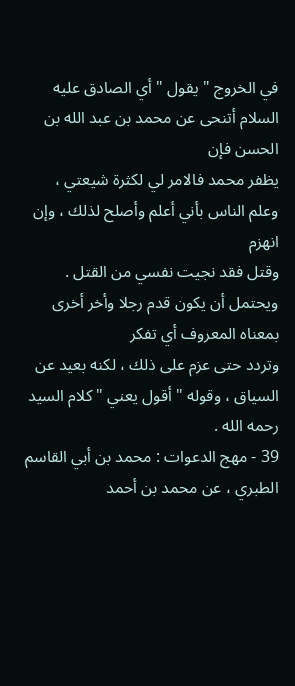في الخروج " يقول " أي الصادق عليه السلام أتنحى عن محمد بن عبد الله بن الحسن فإن
يظفر محمد فالامر لي لكثرة شيعتي ، وعلم الناس بأني أعلم وأصلح لذلك ، وإن انهزم
وقتل فقد نجيت نفسي من القتل .
ويحتمل أن يكون قدم رجلا وأخر أخرى بمعناه المعروف أي تفكر
وتردد حتى عزم على ذلك ، لكنه بعيد عن السياق ، وقوله " أقول يعني " كلام السيد
رحمه الله .
39 - مهج الدعوات : محمد بن أبي القاسم الطبري ، عن محمد بن أحمد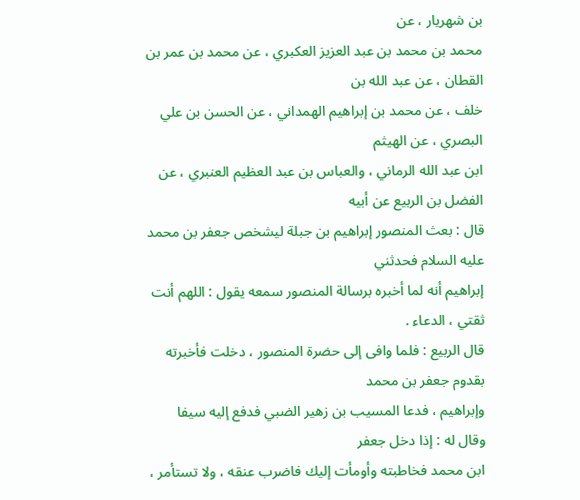بن شهريار ، عن
محمد بن محمد بن عبد العزيز العكبري ، عن محمد بن عمر بن القطان ، عن عبد الله بن
خلف ، عن محمد بن إبراهيم الهمداني ، عن الحسن بن علي البصري ، عن الهيثم
ابن عبد الله الرماني ، والعباس بن عبد العظيم العنبري ، عن الفضل بن الربيع عن أبيه
قال : بعث المنصور إبراهيم بن جبلة ليشخص جعفر بن محمد عليه السلام فحدثني
إبراهيم أنه لما أخبره برسالة المنصور سمعه يقول : اللهم أنت ثقتي ، الدعاء .
قال الربيع : فلما وافى إلى حضرة المنصور ، دخلت فأخبرته بقدوم جعفر بن محمد
وإبراهيم ، فدعا المسيب بن زهير الضبي فدفع إليه سيفا وقال له : إذا دخل جعفر
ابن محمد فخاطبته وأومأت إليك فاضرب عنقه ، ولا تستأمر ،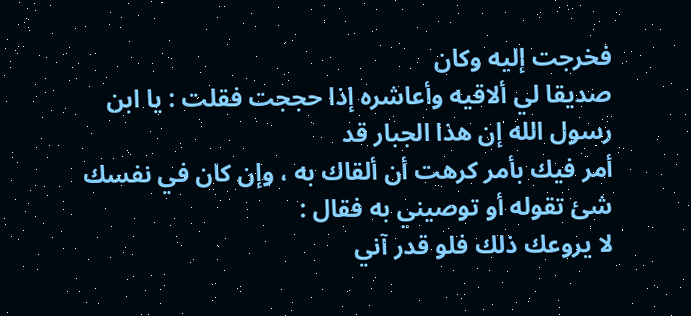فخرجت إليه وكان
صديقا لي ألاقيه وأعاشره إذا حججت فقلت : يا ابن رسول الله إن هذا الجبار قد
أمر فيك بأمر كرهت أن ألقاك به ، وإن كان في نفسك شئ تقوله أو توصيني به فقال :
لا يروعك ذلك فلو قدر آني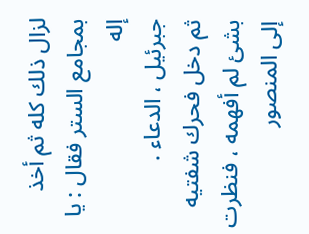لزال ذلك كله ثم أخذ بمجامع الستر فقال : يا إله
جبرئيل ، الدعاء .
ثم دخل فحرك شفتيه بشئ لم أفهمه ، فنظرت إلى المنصور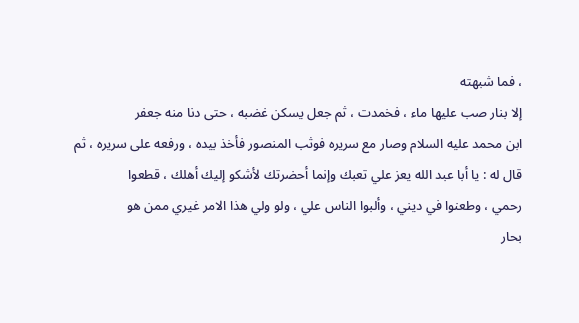، فما شبهته
إلا بنار صب عليها ماء ، فخمدت ، ثم جعل يسكن غضبه ، حتى دنا منه جعفر
ابن محمد عليه السلام وصار مع سريره فوثب المنصور فأخذ بيده ، ورفعه على سريره ، ثم
قال له : يا أبا عبد الله يعز علي تعبك وإنما أحضرتك لأشكو إليك أهلك ، قطعوا
رحمي ، وطعنوا في ديني ، وألبوا الناس علي ، ولو ولي هذا الامر غيري ممن هو
بحار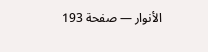الأنوار — صفحة 193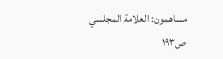مساهمون: العلامة المجلسي
ص١٩٣